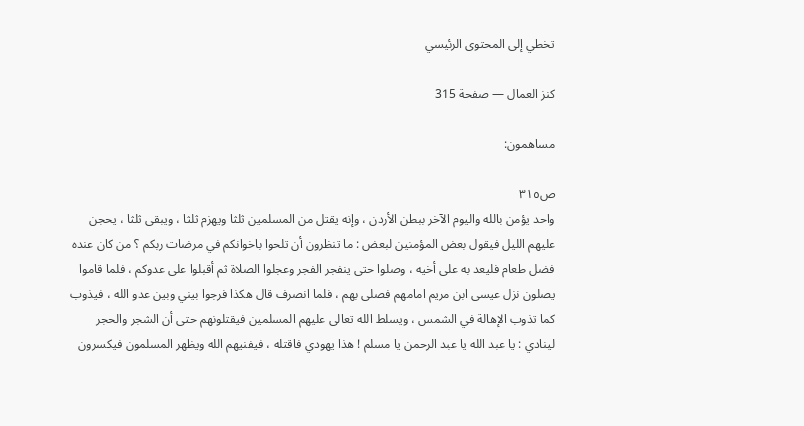تخطي إلى المحتوى الرئيسي

كنز العمال — صفحة 315

مساهمون:

ص٣١٥
واحد يؤمن بالله واليوم الآخر ببطن الأردن ، وإنه يقتل من المسلمين ثلثا ويهزم ثلثا ، ويبقى ثلثا ، يحجن عليهم الليل فيقول بعض المؤمنين لبعض : ما تنظرون أن تلحوا باخوانكم في مرضات ربكم ؟ من كان عنده فضل طعام فليعد به على أخيه ، وصلوا حتى ينفجر الفجر وعجلوا الصلاة ثم أقبلوا على عدوكم ، فلما قاموا يصلون نزل عيسى ابن مريم امامهم فصلى بهم ، فلما انصرف قال هكذا فرجوا بيني وبين عدو الله ، فيذوب كما تذوب الإهالة في الشمس ، ويسلط الله تعالى عليهم المسلمين فيقتلونهم حتى أن الشجر والحجر لينادي : يا عبد الله يا عبد الرحمن يا مسلم ! هذا يهودي فاقتله ، فيفنيهم الله ويظهر المسلمون فيكسرون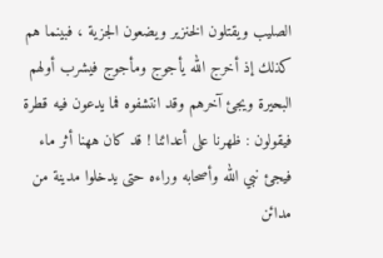الصليب ويقتلون الخنزير ويضعون الجزية ، فبينما هم كذلك إذ أخرج الله يأجوج ومأجوج فيشرب أولهم البحيرة ويجئ آخرهم وقد انتشفوه فما يدعون فيه قطرة فيقولون : ظهرنا على أعدائنا ! قد كان ههنا أثر ماء فيجئ نبي الله وأصحابه وراءه حتى يدخلوا مدينة من مدائن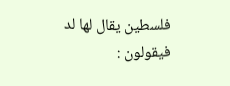فلسطين يقال لها لد فيقولون :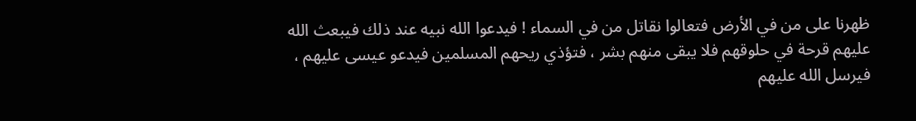ظهرنا على من في الأرض فتعالوا نقاتل من في السماء ! فيدعوا الله نبيه عند ذلك فيبعث الله عليهم قرحة في حلوقهم فلا يبقى منهم بشر ، فتؤذي ريحهم المسلمين فيدعو عيسى عليهم ، فيرسل الله عليهم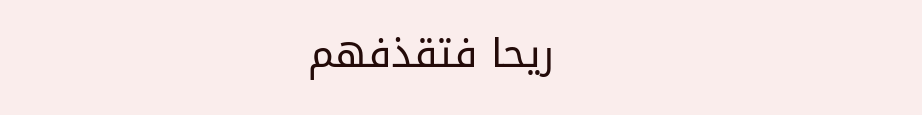ريحا فتقذفهم